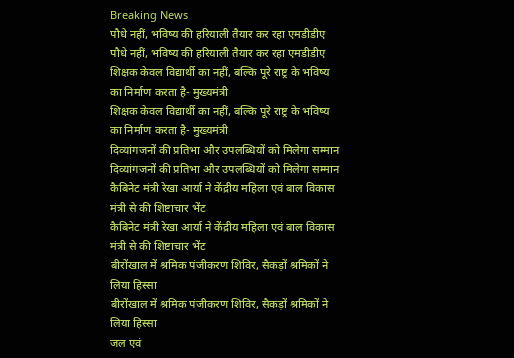Breaking News
पौधे नहीं, भविष्य की हरियाली तैयार कर रहा एमडीडीए
पौधे नहीं, भविष्य की हरियाली तैयार कर रहा एमडीडीए
शिक्षक केवल विद्यार्थी का नहीं, बल्कि पूरे राष्ट्र के भविष्य का निर्माण करता है- मुख्यमंत्री
शिक्षक केवल विद्यार्थी का नहीं, बल्कि पूरे राष्ट्र के भविष्य का निर्माण करता है- मुख्यमंत्री
दिव्यांगजनों की प्रतिभा और उपलब्धियों को मिलेगा सम्मान
दिव्यांगजनों की प्रतिभा और उपलब्धियों को मिलेगा सम्मान
कैबिनेट मंत्री रेखा आर्या ने केंद्रीय महिला एवं बाल विकास मंत्री से की शिष्टाचार भेंट
कैबिनेट मंत्री रेखा आर्या ने केंद्रीय महिला एवं बाल विकास मंत्री से की शिष्टाचार भेंट
बीरोंखाल में श्रमिक पंजीकरण शिविर, सैकड़ों श्रमिकों ने लिया हिस्सा
बीरोंखाल में श्रमिक पंजीकरण शिविर, सैकड़ों श्रमिकों ने लिया हिस्सा
जल एवं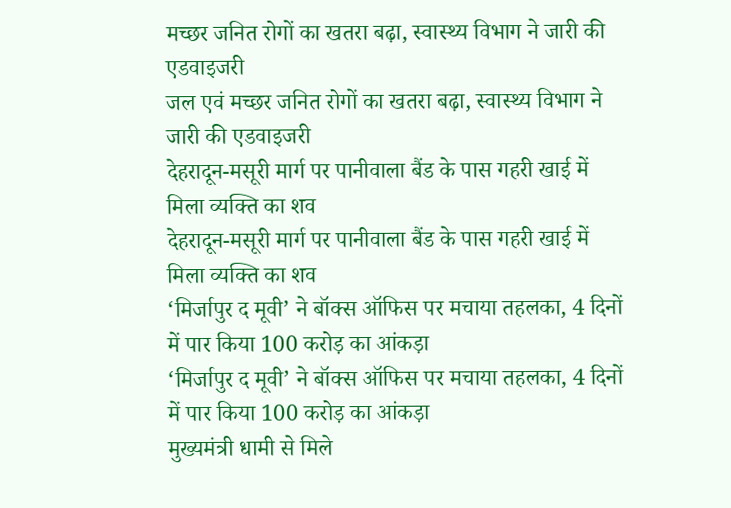मच्छर जनित रोगों का खतरा बढ़ा, स्वास्थ्य विभाग ने जारी की एडवाइजरी
जल एवं मच्छर जनित रोगों का खतरा बढ़ा, स्वास्थ्य विभाग ने जारी की एडवाइजरी
देहरादून-मसूरी मार्ग पर पानीवाला बैंड के पास गहरी खाई में मिला व्यक्ति का शव
देहरादून-मसूरी मार्ग पर पानीवाला बैंड के पास गहरी खाई में मिला व्यक्ति का शव
‘मिर्जापुर द मूवी’ ने बॉक्स ऑफिस पर मचाया तहलका, 4 दिनों में पार किया 100 करोड़ का आंकड़ा
‘मिर्जापुर द मूवी’ ने बॉक्स ऑफिस पर मचाया तहलका, 4 दिनों में पार किया 100 करोड़ का आंकड़ा
मुख्यमंत्री धामी से मिले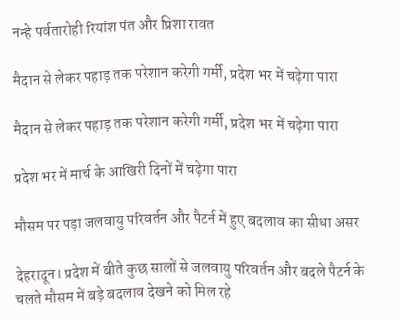नन्हे पर्वतारोही रियांश पंत और प्रिशा रावत

मैदान से लेकर पहाड़ तक परेशान करेगी गर्मी, प्रदेश भर में चढ़ेगा पारा

मैदान से लेकर पहाड़ तक परेशान करेगी गर्मी, प्रदेश भर में चढ़ेगा पारा

प्रदेश भर में मार्च के आखिरी दिनों में चढ़ेगा पारा

मौसम पर पड़ा जलवायु परिवर्तन और पैटर्न में हुए बदलाव का सीधा असर

देहरादून। प्रदेश में बीते कुछ सालों से जलवायु परिवर्तन और बदले पैटर्न के चलते मौसम में बड़े बदलाव देखने को मिल रहे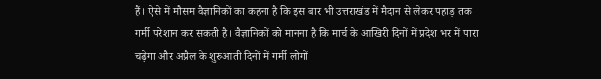हैं। ऐसे में मौसम वैज्ञानिकों का कहना है कि इस बार भी उत्तराखंड में मैदान से लेकर पहाड़ तक गर्मी परेशान कर सकती है। वैज्ञानिकों को मानना है कि मार्च के आखिरी दिनों में प्रदेश भर में पारा चढ़ेगा और अप्रैल के शुरुआती दिनों में गर्मी लोगों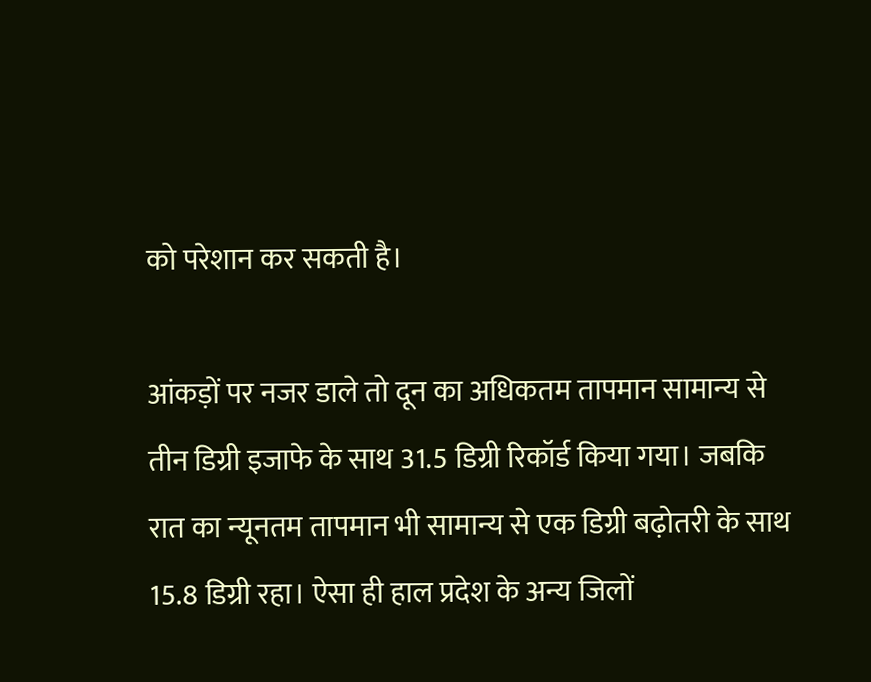को परेशान कर सकती है।

आंकड़ों पर नजर डाले तो दून का अधिकतम तापमान सामान्य से तीन डिग्री इजाफे के साथ 31.5 डिग्री रिकॉर्ड किया गया। जबकि रात का न्यूनतम तापमान भी सामान्य से एक डिग्री बढ़ोतरी के साथ 15.8 डिग्री रहा। ऐसा ही हाल प्रदेश के अन्य जिलों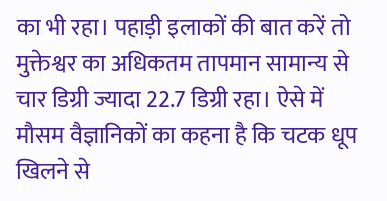का भी रहा। पहाड़ी इलाकों की बात करें तो मुक्तेश्वर का अधिकतम तापमान सामान्य से चार डिग्री ज्यादा 22.7 डिग्री रहा। ऐसे में मौसम वैज्ञानिकों का कहना है कि चटक धूप खिलने से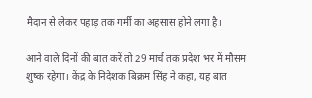मैदान से लेकर पहाड़ तक गर्मी का अहसास होने लगा है।

आने वाले दिनों की बात करें तो 29 मार्च तक प्रदेश भर में मौसम शुष्क रहेगा। केंद्र के निदेशक बिक्रम सिंह ने कहा, यह बात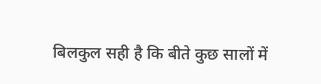बिलकुल सही है कि बीते कुछ सालों में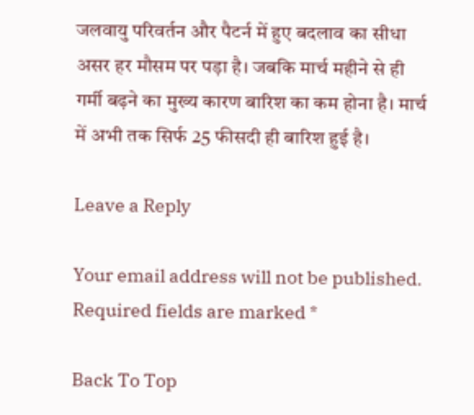जलवायु परिवर्तन और पैटर्न में हुए बदलाव का सीधा असर हर मौसम पर पड़ा है। जबकि मार्च महीने से ही गर्मी बढ़ने का मुख्य कारण बारिश का कम होना है। मार्च में अभी तक सिर्फ 25 फीसदी ही बारिश हुई है।

Leave a Reply

Your email address will not be published. Required fields are marked *

Back To Top